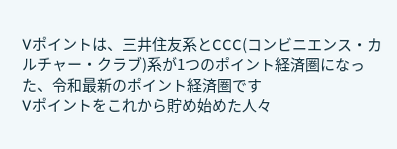Vポイントは、三井住友系とCCC(コンビニエンス・カルチャー・クラブ)系が1つのポイント経済圏になった、令和最新のポイント経済圏です
Vポイントをこれから貯め始めた人々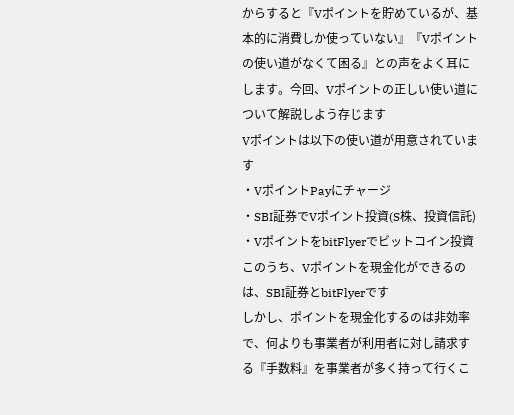からすると『Vポイントを貯めているが、基本的に消費しか使っていない』『Vポイントの使い道がなくて困る』との声をよく耳にします。今回、Vポイントの正しい使い道について解説しよう存じます
Vポイントは以下の使い道が用意されています
・VポイントPayにチャージ
・SBI証券でVポイント投資(S株、投資信託)
・VポイントをbitFlyerでビットコイン投資
このうち、Vポイントを現金化ができるのは、SBI証券とbitFlyerです
しかし、ポイントを現金化するのは非効率で、何よりも事業者が利用者に対し請求する『手数料』を事業者が多く持って行くこ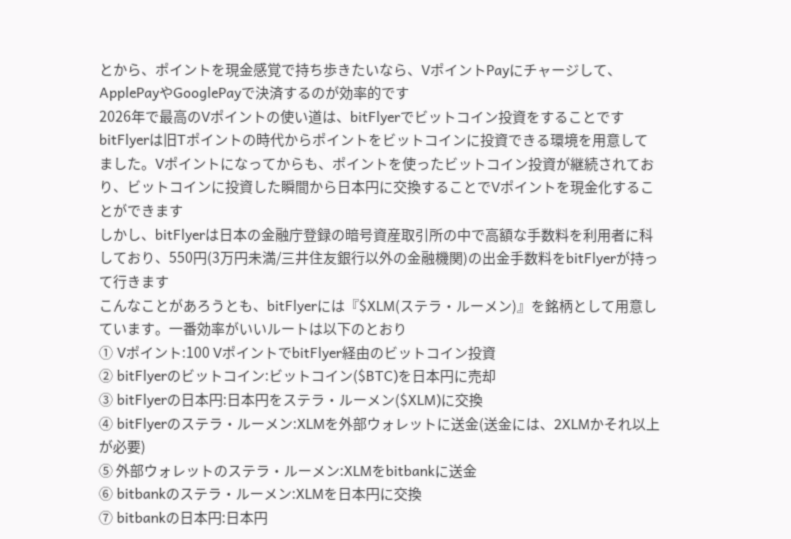とから、ポイントを現金感覚で持ち歩きたいなら、VポイントPayにチャージして、ApplePayやGooglePayで決済するのが効率的です
2026年で最高のVポイントの使い道は、bitFlyerでビットコイン投資をすることです
bitFlyerは旧Tポイントの時代からポイントをビットコインに投資できる環境を用意してました。Vポイントになってからも、ポイントを使ったビットコイン投資が継続されており、ビットコインに投資した瞬間から日本円に交換することでVポイントを現金化することができます
しかし、bitFlyerは日本の金融庁登録の暗号資産取引所の中で高額な手数料を利用者に科しており、550円(3万円未満/三井住友銀行以外の金融機関)の出金手数料をbitFlyerが持って行きます
こんなことがあろうとも、bitFlyerには『$XLM(ステラ・ルーメン)』を銘柄として用意しています。一番効率がいいルートは以下のとおり
① Vポイント:100 VポイントでbitFlyer経由のビットコイン投資
② bitFlyerのビットコイン:ビットコイン($BTC)を日本円に売却
③ bitFlyerの日本円:日本円をステラ・ルーメン($XLM)に交換
④ bitFlyerのステラ・ルーメン:XLMを外部ウォレットに送金(送金には、2XLMかそれ以上が必要)
⑤ 外部ウォレットのステラ・ルーメン:XLMをbitbankに送金
⑥ bitbankのステラ・ルーメン:XLMを日本円に交換
⑦ bitbankの日本円:日本円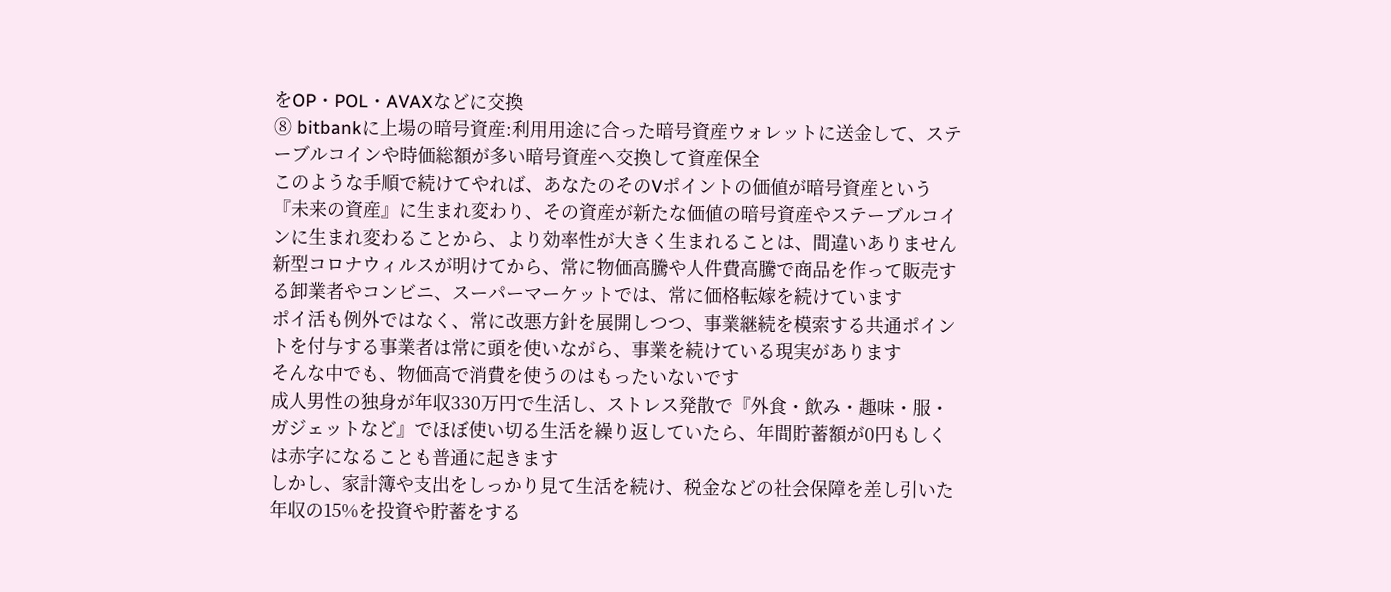をOP・POL・AVAXなどに交換
⑧ bitbankに上場の暗号資産:利用用途に合った暗号資産ウォレットに送金して、ステーブルコインや時価総額が多い暗号資産へ交換して資産保全
このような手順で続けてやれば、あなたのそのVポイントの価値が暗号資産という『未来の資産』に生まれ変わり、その資産が新たな価値の暗号資産やステーブルコインに生まれ変わることから、より効率性が大きく生まれることは、間違いありません
新型コロナウィルスが明けてから、常に物価高騰や人件費高騰で商品を作って販売する卸業者やコンビニ、スーパーマーケットでは、常に価格転嫁を続けています
ポイ活も例外ではなく、常に改悪方針を展開しつつ、事業継続を模索する共通ポイントを付与する事業者は常に頭を使いながら、事業を続けている現実があります
そんな中でも、物価高で消費を使うのはもったいないです
成人男性の独身が年収330万円で生活し、ストレス発散で『外食・飲み・趣味・服・ガジェットなど』でほぼ使い切る生活を繰り返していたら、年間貯蓄額が0円もしくは赤字になることも普通に起きます
しかし、家計簿や支出をしっかり見て生活を続け、税金などの社会保障を差し引いた年収の15%を投資や貯蓄をする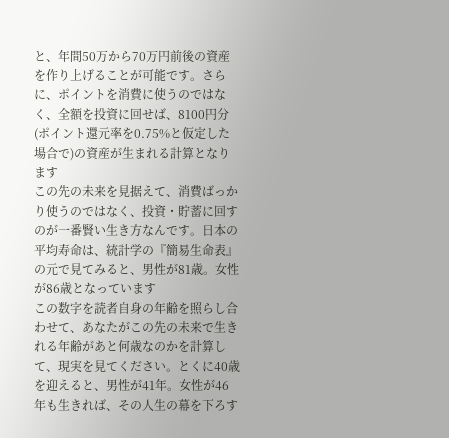と、年間50万から70万円前後の資産を作り上げることが可能です。さらに、ポイントを消費に使うのではなく、全額を投資に回せば、8100円分(ポイント還元率を0.75%と仮定した場合で)の資産が生まれる計算となります
この先の未来を見据えて、消費ばっかり使うのではなく、投資・貯蓄に回すのが一番賢い生き方なんです。日本の平均寿命は、統計学の『簡易生命表』の元で見てみると、男性が81歳。女性が86歳となっています
この数字を読者自身の年齢を照らし合わせて、あなたがこの先の未来で生きれる年齢があと何歳なのかを計算して、現実を見てください。とくに40歳を迎えると、男性が41年。女性が46年も生きれば、その人生の幕を下ろす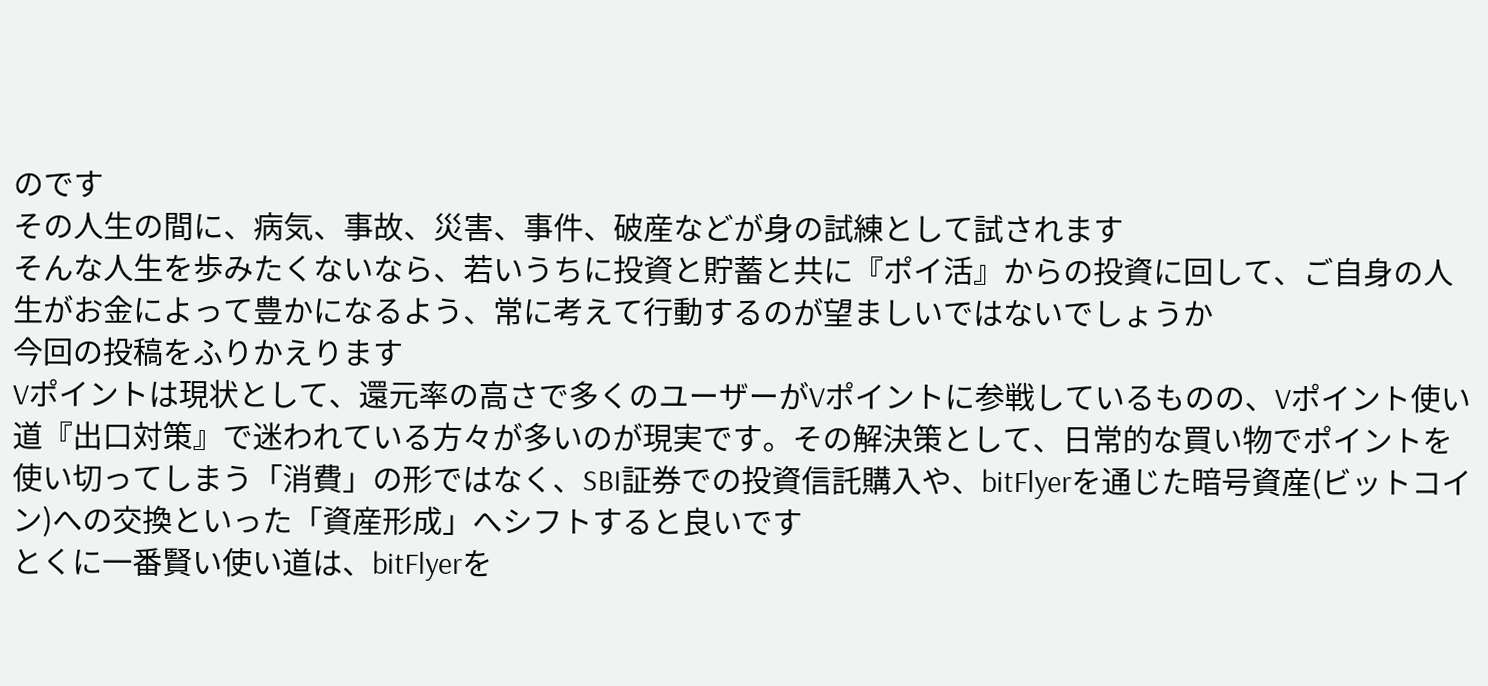のです
その人生の間に、病気、事故、災害、事件、破産などが身の試練として試されます
そんな人生を歩みたくないなら、若いうちに投資と貯蓄と共に『ポイ活』からの投資に回して、ご自身の人生がお金によって豊かになるよう、常に考えて行動するのが望ましいではないでしょうか
今回の投稿をふりかえります
Vポイントは現状として、還元率の高さで多くのユーザーがVポイントに参戦しているものの、Vポイント使い道『出口対策』で迷われている方々が多いのが現実です。その解決策として、日常的な買い物でポイントを使い切ってしまう「消費」の形ではなく、SBI証券での投資信託購入や、bitFlyerを通じた暗号資産(ビットコイン)への交換といった「資産形成」へシフトすると良いです
とくに一番賢い使い道は、bitFlyerを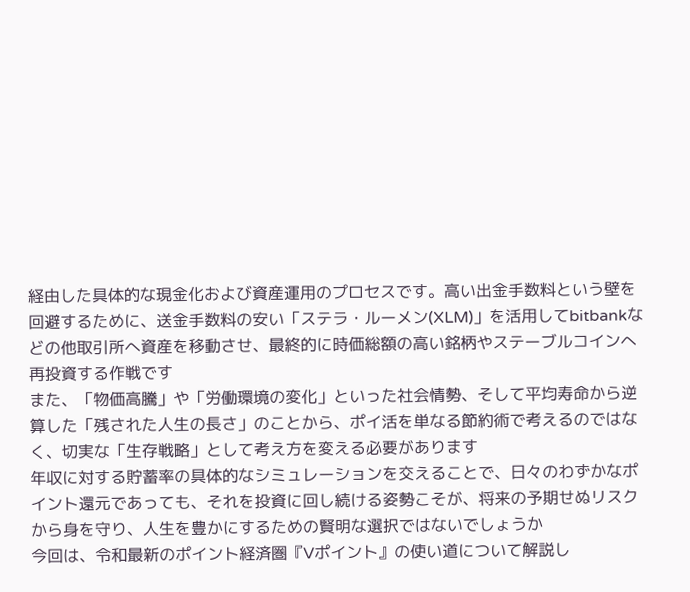経由した具体的な現金化および資産運用のプロセスです。高い出金手数料という壁を回避するために、送金手数料の安い「ステラ・ルーメン(XLM)」を活用してbitbankなどの他取引所へ資産を移動させ、最終的に時価総額の高い銘柄やステーブルコインへ再投資する作戦です
また、「物価高騰」や「労働環境の変化」といった社会情勢、そして平均寿命から逆算した「残された人生の長さ」のことから、ポイ活を単なる節約術で考えるのではなく、切実な「生存戦略」として考え方を変える必要があります
年収に対する貯蓄率の具体的なシミュレーションを交えることで、日々のわずかなポイント還元であっても、それを投資に回し続ける姿勢こそが、将来の予期せぬリスクから身を守り、人生を豊かにするための賢明な選択ではないでしょうか
今回は、令和最新のポイント経済圏『Vポイント』の使い道について解説し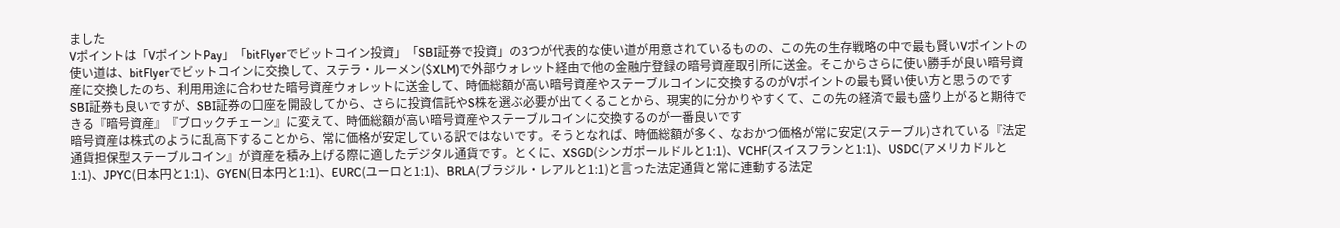ました
Vポイントは「VポイントPay」「bitFlyerでビットコイン投資」「SBI証券で投資」の3つが代表的な使い道が用意されているものの、この先の生存戦略の中で最も賢いVポイントの使い道は、bitFlyerでビットコインに交換して、ステラ・ルーメン($XLM)で外部ウォレット経由で他の金融庁登録の暗号資産取引所に送金。そこからさらに使い勝手が良い暗号資産に交換したのち、利用用途に合わせた暗号資産ウォレットに送金して、時価総額が高い暗号資産やステーブルコインに交換するのがVポイントの最も賢い使い方と思うのです
SBI証券も良いですが、SBI証券の口座を開設してから、さらに投資信託やS株を選ぶ必要が出てくることから、現実的に分かりやすくて、この先の経済で最も盛り上がると期待できる『暗号資産』『ブロックチェーン』に変えて、時価総額が高い暗号資産やステーブルコインに交換するのが一番良いです
暗号資産は株式のように乱高下することから、常に価格が安定している訳ではないです。そうとなれば、時価総額が多く、なおかつ価格が常に安定(ステーブル)されている『法定通貨担保型ステーブルコイン』が資産を積み上げる際に適したデジタル通貨です。とくに、XSGD(シンガポールドルと1:1)、VCHF(スイスフランと1:1)、USDC(アメリカドルと1:1)、JPYC(日本円と1:1)、GYEN(日本円と1:1)、EURC(ユーロと1:1)、BRLA(ブラジル・レアルと1:1)と言った法定通貨と常に連動する法定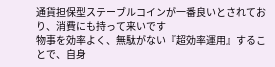通貨担保型ステーブルコインが一番良いとされており、消費にも持って来いです
物事を効率よく、無駄がない『超効率運用』することで、自身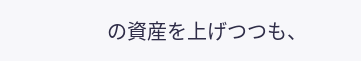の資産を上げつつも、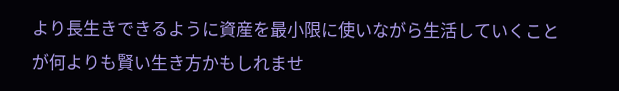より長生きできるように資産を最小限に使いながら生活していくことが何よりも賢い生き方かもしれませ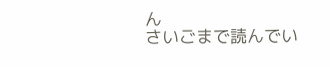ん
さいごまで読んでい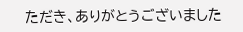ただき、ありがとうございました